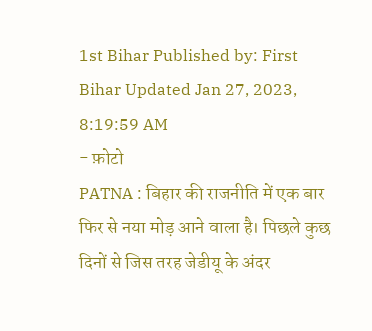1st Bihar Published by: First Bihar Updated Jan 27, 2023, 8:19:59 AM
- फ़ोटो
PATNA : बिहार की राजनीति में एक बार फिर से नया मोड़ आने वाला है। पिछले कुछ दिनों से जिस तरह जेडीयू के अंदर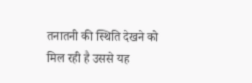तनातनी की स्थिति देखने को मिल रही है उससे यह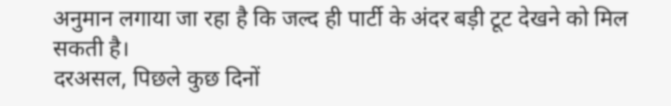अनुमान लगाया जा रहा है कि जल्द ही पार्टी के अंदर बड़ी टूट देखने को मिल सकती है।
दरअसल, पिछले कुछ दिनों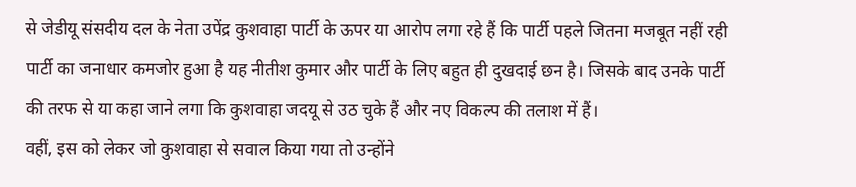से जेडीयू संसदीय दल के नेता उपेंद्र कुशवाहा पार्टी के ऊपर या आरोप लगा रहे हैं कि पार्टी पहले जितना मजबूत नहीं रही पार्टी का जनाधार कमजोर हुआ है यह नीतीश कुमार और पार्टी के लिए बहुत ही दुखदाई छन है। जिसके बाद उनके पार्टी की तरफ से या कहा जाने लगा कि कुशवाहा जदयू से उठ चुके हैं और नए विकल्प की तलाश में हैं।
वहीं, इस को लेकर जो कुशवाहा से सवाल किया गया तो उन्होंने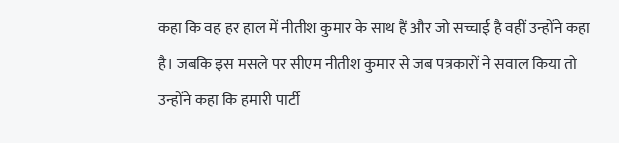कहा कि वह हर हाल में नीतीश कुमार के साथ हैं और जो सच्चाई है वहीं उन्होंने कहा है। जबकि इस मसले पर सीएम नीतीश कुमार से जब पत्रकारों ने सवाल किया तो उन्होंने कहा कि हमारी पार्टी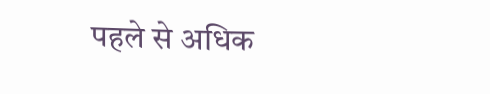पहले से अधिक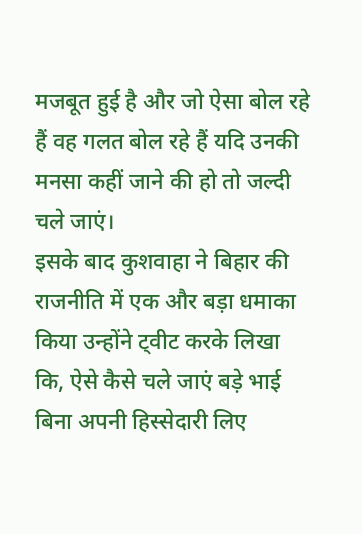मजबूत हुई है और जो ऐसा बोल रहे हैं वह गलत बोल रहे हैं यदि उनकी मनसा कहीं जाने की हो तो जल्दी चले जाएं।
इसके बाद कुशवाहा ने बिहार की राजनीति में एक और बड़ा धमाका किया उन्होंने ट्वीट करके लिखा कि, ऐसे कैसे चले जाएं बड़े भाई बिना अपनी हिस्सेदारी लिए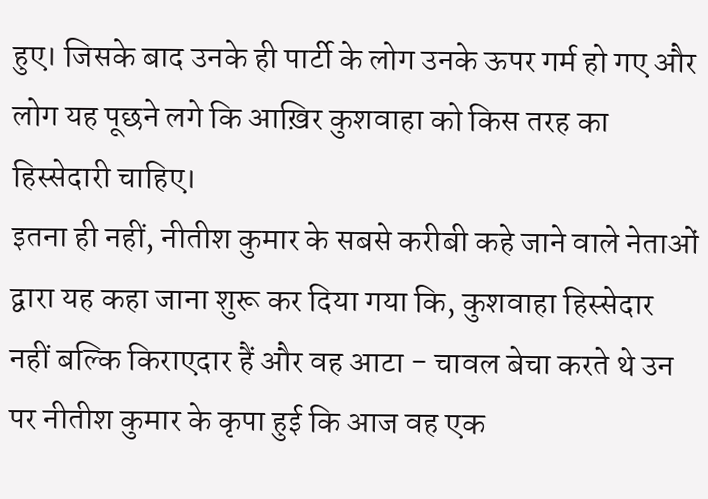हुए। जिसके बाद उनके ही पार्टी के लोग उनके ऊपर गर्म हो गए और लोग यह पूछने लगे कि आख़िर कुशवाहा को किस तरह का हिस्सेदारी चाहिए।
इतना ही नहीं, नीतीश कुमार के सबसे करीबी कहे जाने वाले नेताओं द्वारा यह कहा जाना शुरू कर दिया गया कि, कुशवाहा हिस्सेदार नहीं बल्कि किराएदार हैं और वह आटा - चावल बेचा करते थे उन पर नीतीश कुमार के कृपा हुई कि आज वह एक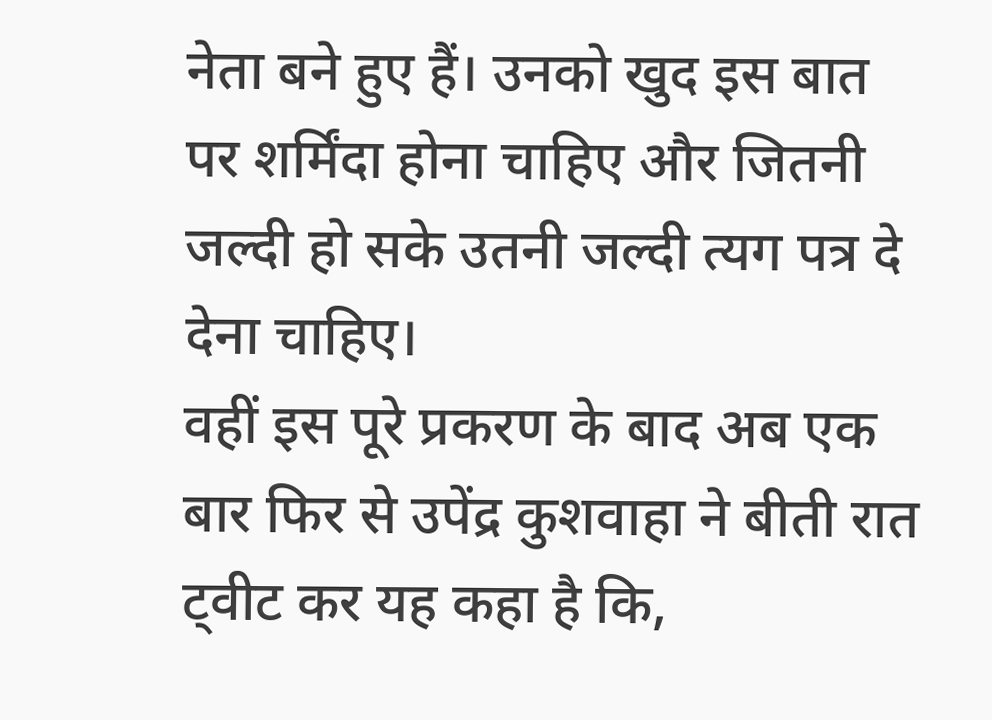नेता बने हुए हैं। उनको खुद इस बात पर शर्मिंदा होना चाहिए और जितनी जल्दी हो सके उतनी जल्दी त्यग पत्र दे देना चाहिए।
वहीं इस पूरे प्रकरण के बाद अब एक बार फिर से उपेंद्र कुशवाहा ने बीती रात ट्वीट कर यह कहा है कि,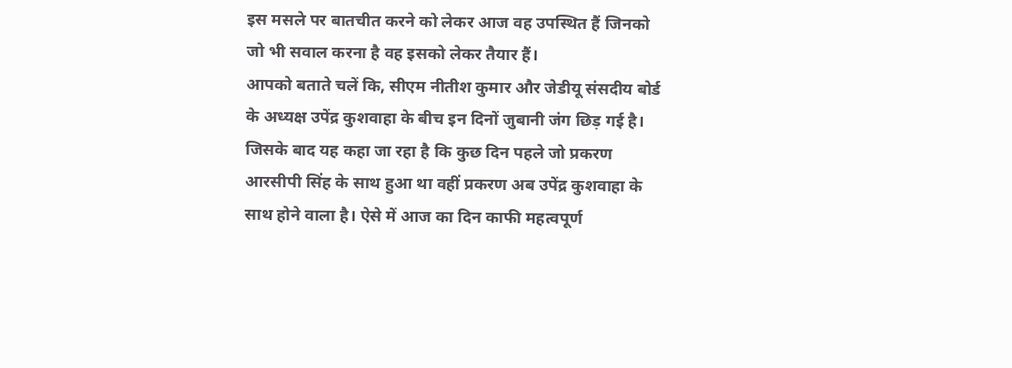इस मसले पर बातचीत करने को लेकर आज वह उपस्थित हैं जिनको जो भी सवाल करना है वह इसको लेकर तैयार हैं।
आपको बताते चलें कि, सीएम नीतीश कुमार और जेडीयू संसदीय बोर्ड के अध्यक्ष उपेंद्र कुशवाहा के बीच इन दिनों जुबानी जंग छिड़ गई है। जिसके बाद यह कहा जा रहा है कि कुछ दिन पहले जो प्रकरण आरसीपी सिंह के साथ हुआ था वहीं प्रकरण अब उपेंद्र कुशवाहा के साथ होने वाला है। ऐसे में आज का दिन काफी महत्वपूर्ण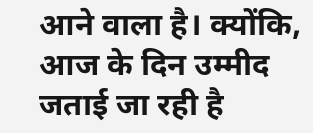आने वाला है। क्योंकि, आज के दिन उम्मीद जताई जा रही है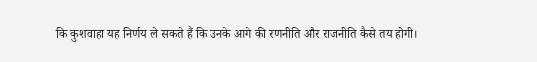कि कुशवाहा यह निर्णय ले सकते हैं कि उनके आगे की रणनीति और राजनीति कैसे तय होगी।